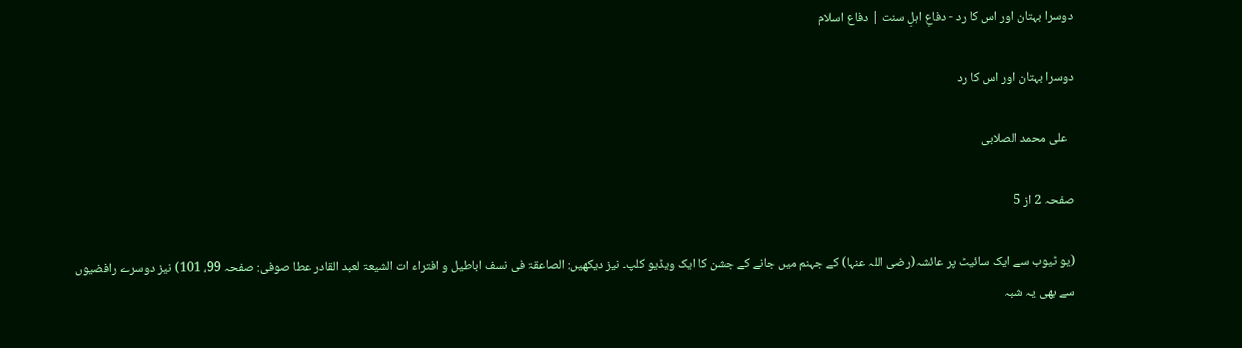دوسرا بہتان اور اس کا رد - دفاعِ اہلِ سنت | دفاع اسلام

دوسرا بہتان اور اس کا رد

  علی محمد الصلابی

صفحہ 2 از 5

(یو ٹیوب سے ایک سائیٹ پر عائشہ(رضی اللہ عنہا) کے جہنم میں جانے کے جشن کا ایک ویڈیو کلپ۔ نیز دیکھیں: الصاعقۃ فی نسف اباطیل و افتراء ات الشیعۃ لعبد القادر عطا صوفی: صفحہ 99، 101) نیز دوسرے رافضیوں سے بھی یہ شبہ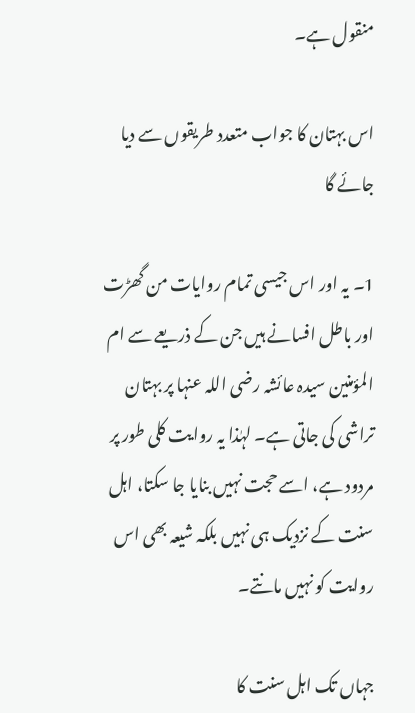منقول ہے۔

اس بہتان کا جواب متعدد طریقوں سے دیا جائے گا

1۔ یہ اور اس جیسی تمام روایات من گھڑت اور باطل افسانے ہیں جن کے ذریعے سے ام المؤمنین سیدہ عائشہ رضی اللہ عنہا پر بہتان تراشی کی جاتی ہے۔ لہٰذا یہ روایت کلی طور پر مردود ہے، اسے حجت نہیں بنایا جا سکتا، اہل سنت کے نزدیک ہی نہیں بلکہ شیعہ بھی اس روایت کو نہیں مانتے۔

جہاں تک اہل سنت کا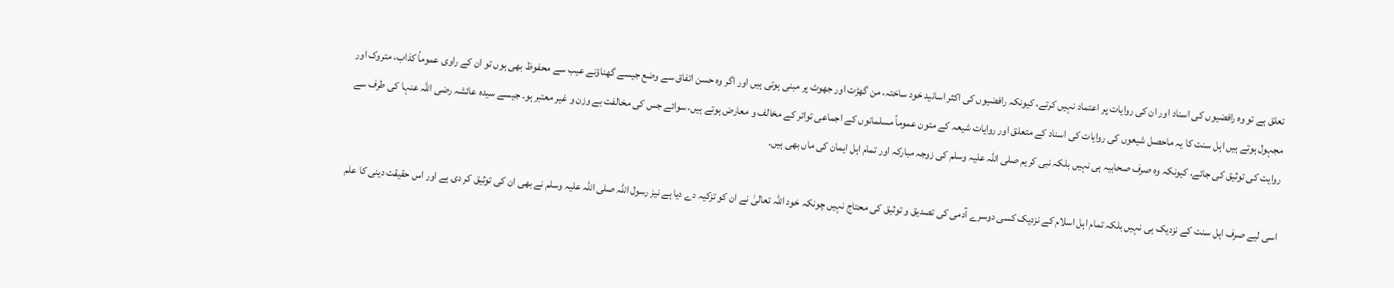تعلق ہے تو وہ رافضیوں کی اسناد اور ان کی روایات پر اعتماد نہیں کرتے، کیونکہ رافضیوں کی اکثر اسانید خود ساختہ، من گھڑت اور جھوٹ پر مبنی ہوتی ہیں اور اگر وہ حسن اتفاق سے وضع جیسے گھناؤنے عیب سے محفوظ بھی ہوں تو ان کے راوی عموماً کذاب، متروک اور مجہول ہوتے ہیں اہل سنت کا یہ ماحصل شیعوں کی روایات کی اسناد کے متعلق اور روایات شیعہ کے متون عموماً مسلمانوں کے اجماعی تواتر کے مخالف و معارض ہوتے ہیں، سوائے جس کی مخالفت بے وزن و غیر معتبر ہو۔ جیسے سیدہ عائشہ رضی اللہ عنہا کی طرف سے روایت کی توثیق کی جائے، کیونکہ وہ صرف صحابیہ ہی نہیں بلکہ نبی کریم صلی اللہ علیہ وسلم کی زوجہ مبارکہ اور تمام اہل ایمان کی ماں بھی ہیں۔

اسی لیے صرف اہل سنت کے نزدیک ہی نہیں بلکہ تمام اہل اسلام کے نزدیک کسی دوسرے آدمی کی تصدیق و توثیق کی محتاج نہیں چونکہ خود اللہ تعالیٰ نے ان کو تزکیہ دے دیا ہے نیز رسول اللہ صلی اللہ علیہ وسلم نے بھی ان کی توثیق کر دی ہے اور اس حقیقت دینی کا علم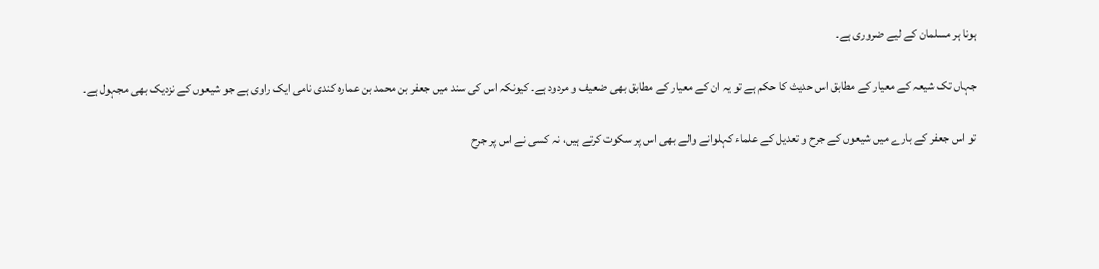ہونا ہر مسلمان کے لیے ضروری ہے۔

جہاں تک شیعہ کے معیار کے مطابق اس حدیث کا حکم ہے تو یہ ان کے معیار کے مطابق بھی ضعیف و مردود ہے۔ کیونکہ اس کی سند میں جعفر بن محمد بن عمارہ کندی نامی ایک راوی ہے جو شیعوں کے نزدیک بھی مجہول ہے۔

تو اس جعفر کے بارے میں شیعوں کے جرح و تعدیل کے علماء کہلوانے والے بھی اس پر سکوت کرتے ہیں، نہ کسی نے اس پر جرح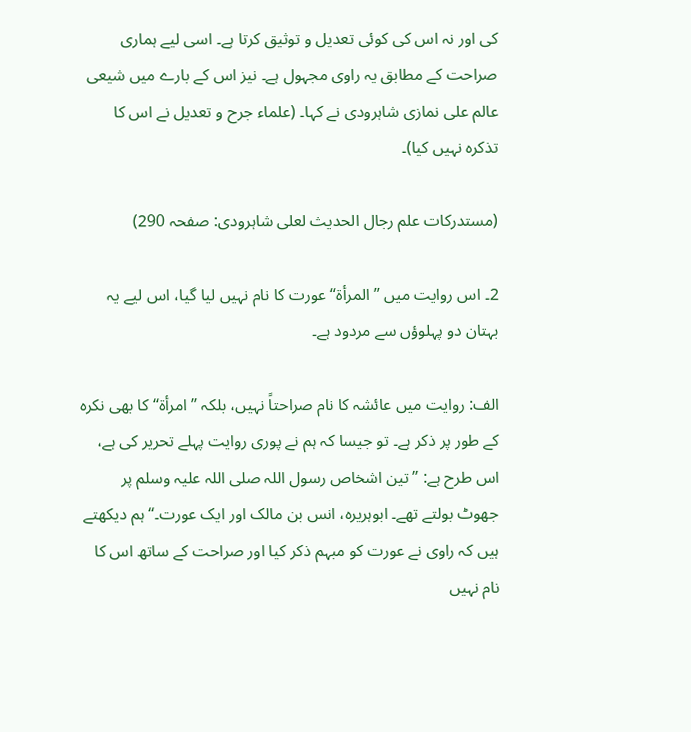کی اور نہ اس کی کوئی تعدیل و توثیق کرتا ہے۔ اسی لیے ہماری صراحت کے مطابق یہ راوی مجہول ہے۔ نیز اس کے بارے میں شیعی عالم علی نمازی شاہرودی نے کہا۔ (علماء جرح و تعدیل نے اس کا تذکرہ نہیں کیا)۔

(مستدرکات علم رجال الحدیث لعلی شاہرودی: صفحہ 290)

2۔ اس روایت میں ’’المرأۃ‘‘ عورت کا نام نہیں لیا گیا، اس لیے یہ بہتان دو پہلوؤں سے مردود ہے۔

الف: روایت میں عائشہ کا نام صراحتاً نہیں، بلکہ ’’امرأۃ‘‘ کا بھی نکرہ کے طور پر ذکر ہے۔ تو جیسا کہ ہم نے پوری روایت پہلے تحریر کی ہے، اس طرح ہے: ’’تین اشخاص رسول اللہ صلی اللہ علیہ وسلم پر جھوٹ بولتے تھے۔ ابوہریرہ، انس بن مالک اور ایک عورت۔‘‘ ہم دیکھتے ہیں کہ راوی نے عورت کو مبہم ذکر کیا اور صراحت کے ساتھ اس کا نام نہیں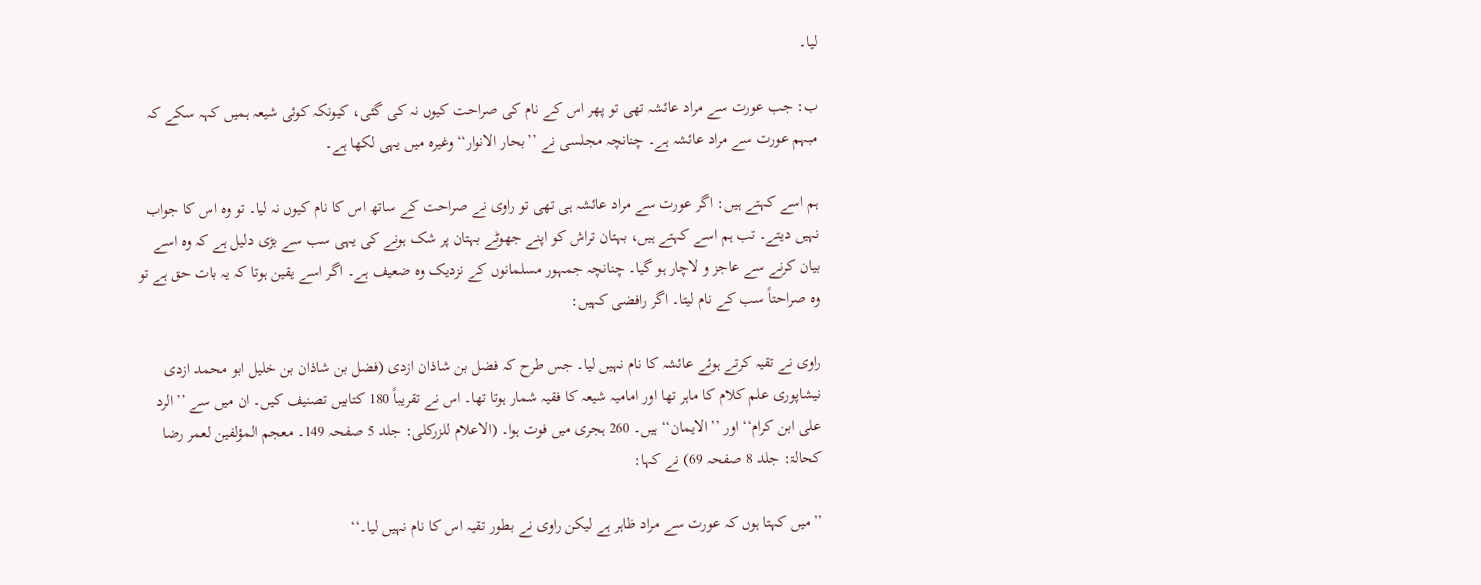لیا۔

ب: جب عورت سے مراد عائشہ تھی تو پھر اس کے نام کی صراحت کیوں نہ کی گئی، کیونکہ کوئی شیعہ ہمیں کہہ سکے کہ مبہم عورت سے مراد عائشہ ہے۔ چنانچہ مجلسی نے ’’بحار الانوار‘‘ وغیرہ میں یہی لکھا ہے۔

ہم اسے کہتے ہیں: اگر عورت سے مراد عائشہ ہی تھی تو راوی نے صراحت کے ساتھ اس کا نام کیوں نہ لیا۔ تو وہ اس کا جواب نہیں دیتے۔ تب ہم اسے کہتے ہیں، بہتان تراش کو اپنے جھوٹے بہتان پر شک ہونے کی یہی سب سے بڑی دلیل ہے کہ وہ اسے بیان کرنے سے عاجز و لاچار ہو گیا۔ چنانچہ جمہور مسلمانوں کے نزدیک وہ ضعیف ہے۔ اگر اسے یقین ہوتا کہ یہ بات حق ہے تو وہ صراحتاً سب کے نام لیتا۔ اگر رافضی کہیں:

راوی نے تقیہ کرتے ہوئے عائشہ کا نام نہیں لیا۔ جس طرح کہ فضل بن شاذان ازدی (فضل بن شاذان بن خلیل ابو محمد ازدی نیشاپوری علم کلام کا ماہر تھا اور امامیہ شیعہ کا فقیہ شمار ہوتا تھا۔ اس نے تقریباً 180 کتابیں تصنیف کیں۔ ان میں سے ’’الرد علی ابن کرام‘‘ اور ’’الایمان‘‘ ہیں۔ 260 ہجری میں فوت ہوا۔ (الاعلام للزرکلی: جلد 5 صفحہ 149۔ معجم المؤلفین لعمر رضا کحالۃ: جلد 8 صفحہ 69) نے کہا:

’’میں کہتا ہوں کہ عورت سے مراد ظاہر ہے لیکن راوی نے بطور تقیہ اس کا نام نہیں لیا۔‘‘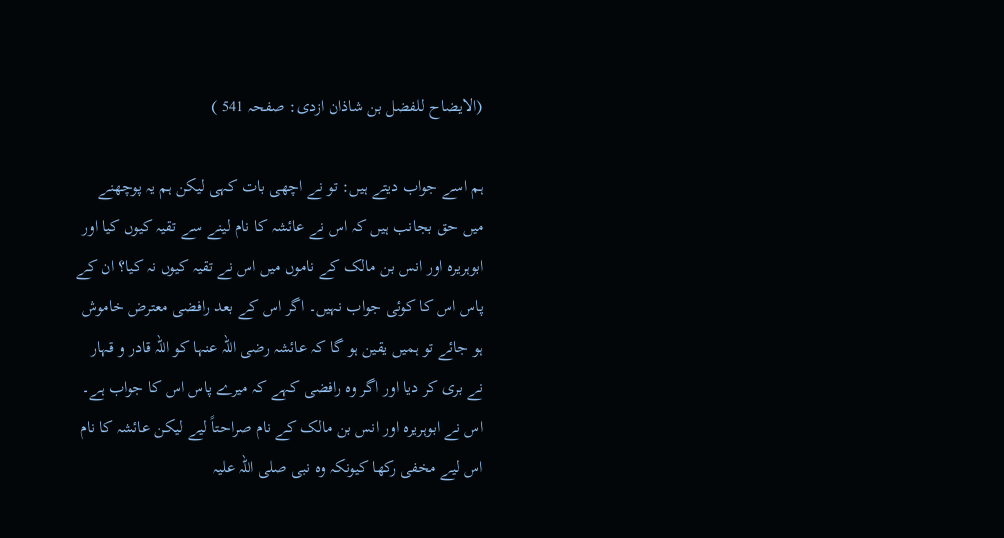(الایضاح للفضل بن شاذان ازدی: صفحہ 541 )

ہم اسے جواب دیتے ہیں: تو نے اچھی بات کہی لیکن ہم یہ پوچھنے میں حق بجانب ہیں کہ اس نے عائشہ کا نام لینے سے تقیہ کیوں کیا اور ابوہریرہ اور انس بن مالک کے ناموں میں اس نے تقیہ کیوں نہ کیا؟ ان کے پاس اس کا کوئی جواب نہیں۔ اگر اس کے بعد رافضی معترض خاموش ہو جائے تو ہمیں یقین ہو گا کہ عائشہ رضی اللہ عنہا کو اللہ قادر و قہار نے بری کر دیا اور اگر وہ رافضی کہے کہ میرے پاس اس کا جواب ہے۔ اس نے ابوہریرہ اور انس بن مالک کے نام صراحتاً لیے لیکن عائشہ کا نام اس لیے مخفی رکھا کیونکہ وہ نبی صلی اللہ علیہ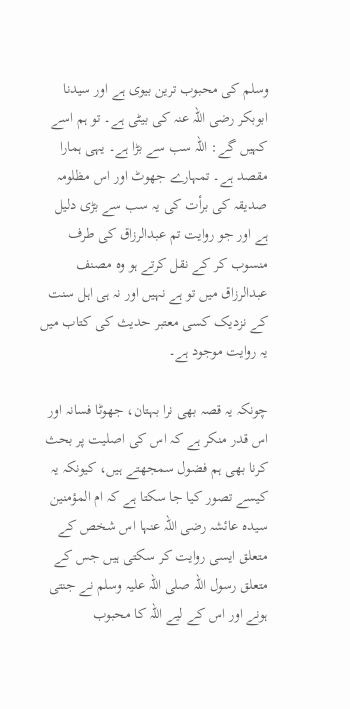وسلم کی محبوب ترین بیوی ہے اور سیدنا ابوبکر رضی اللہ عنہ کی بیٹی ہے۔ تو ہم اسے کہیں گے: اللہ سب سے بڑا ہے۔ یہی ہمارا مقصد ہے۔ تمہارے جھوٹ اور اس مظلومہ صدیقہ کی برأت کی یہ سب سے بڑی دلیل ہے اور جو روایت تم عبدالرزاق کی طرف منسوب کر کے نقل کرتے ہو وہ مصنف عبدالرزاق میں تو ہے نہیں اور نہ ہی اہل سنت کے نزدیک کسی معتبر حدیث کی کتاب میں یہ روایت موجود ہے۔

چونکہ یہ قصہ بھی نرا بہتان، جھوٹا فسانہ اور اس قدر منکر ہے کہ اس کی اصلیت پر بحث کرنا بھی ہم فضول سمجھتے ہیں، کیونکہ یہ کیسے تصور کیا جا سکتا ہے کہ ام المؤمنین سیدہ عائشہ رضی اللہ عنہا اس شخص کے متعلق ایسی روایت کر سکتی ہیں جس کے متعلق رسول اللہ صلی اللہ علیہ وسلم نے جنتی ہونے اور اس کے لیے اللہ کا محبوب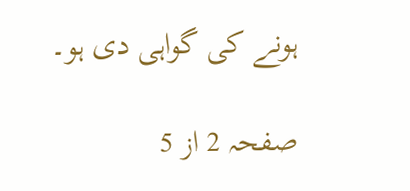ہونے کی گواہی دی ہو۔

صفحہ 2 از 5